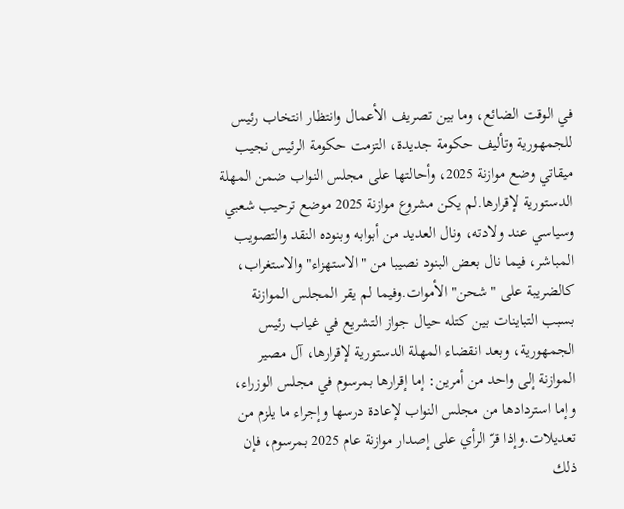في الوقت الضائع، وما بين تصريف الأعمال وانتظار انتخاب رئيس للجمهورية وتأليف حكومة جديدة، التزمت حكومة الرئيس نجيب ميقاتي وضع موازنة 2025، وأحالتها على مجلس النواب ضمن المهلة الدستورية لإقرارها.لم يكن مشروع موازنة 2025 موضع ترحيب شعبي وسياسي عند ولادته، ونال العديد من أبوابه وبنوده النقد والتصويب المباشر، فيما نال بعض البنود نصيبا من "الاستهزاء" والاستغراب، كالضريبة على "شحن" الأموات.وفيما لم يقر المجلس الموازنة بسبب التباينات بين كتله حيال جواز التشريع في غياب رئيس الجمهورية، وبعد انقضاء المهلة الدستورية لإقرارها، آل مصير الموازنة إلى واحد من أمرين: إما إقرارها بمرسوم في مجلس الوزراء، وإما استردادها من مجلس النواب لإعادة درسها وإجراء ما يلزم من تعديلات.وإذا قرّ الرأي على إصدار موازنة عام 2025 بمرسوم، فإن ذلك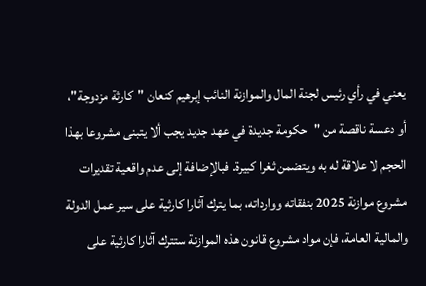يعني في رأي رئيس لجنة المال والموازنة النائب إبرهيم كنعان "كارثة مزدوجة"، أو دعسة ناقصة من "حكومة جديدة في عهد جديد يجب ألا يتبنى مشروعا بهذا الحجم لا علاقة له به ويتضمن ثغرا كبيرة. فبالإضافة إلى عدم واقعية تقديرات مشروع موازنة 2025 بنفقاته ووارداته، بما يترك آثارا كارثية على سير عمل الدولة والمالية العامة، فإن مواد مشروع قانون هذه الموازنة ستترك آثارا كارثية على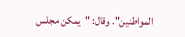المواطنين". وقال: "يمكن مجلس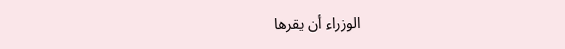الوزراء أن يقرها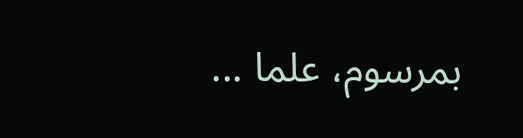بمرسوم، علما ...